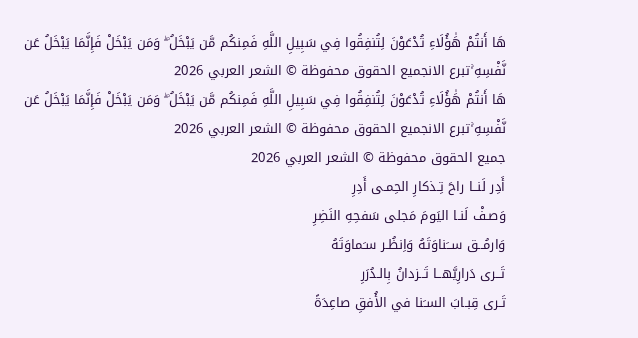هَا أَنتُمْ هَٰؤُلَاءِ تُدْعَوْنَ لِتُنفِقُوا فِي سَبِيلِ اللَّهِ فَمِنكُم مَّن يَبْخَلُ ۖ وَمَن يَبْخَلْ فَإِنَّمَا يَبْخَلُ عَن نَّفْسِهِ ۚتبرع الانجميع الحقوق محفوظة © الشعر العربي 2026
هَا أَنتُمْ هَٰؤُلَاءِ تُدْعَوْنَ لِتُنفِقُوا فِي سَبِيلِ اللَّهِ فَمِنكُم مَّن يَبْخَلُ ۖ وَمَن يَبْخَلْ فَإِنَّمَا يَبْخَلُ عَن نَّفْسِهِ ۚتبرع الانجميع الحقوق محفوظة © الشعر العربي 2026
جميع الحقوق محفوظة © الشعر العربي 2026
أَدِر لَنــا راحَ تِـذكارِ الحِمـى أَدِرِ
وَصـفْ لَنـا اليَومَ مَجلى سَفحِهِ النَضِرِ
وَارمُــق ســَناوَتَهُ وَاِنظُـر سـَماوَتَهُ
تَــرى دَرارِيَّهــا تَــزدانُ بِالـدُرَرِ
تَـرى قِبـابَ السـَنا في الأُفقِ صاعِدَةً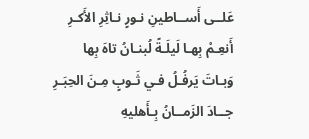عَلــى أَســاطينِ نـورٍ نـاثِرِ الأَكـرِ
أَنعِـمْ بِهـا لَيلَـةً لُبنـانُ تاهَ بِها
وَبـاتَ يَرفُـلُ فـي ثَـوبٍ مِـنَ الحِبَـرِ
جــادَ الزَمــانُ بِـأَهليهِ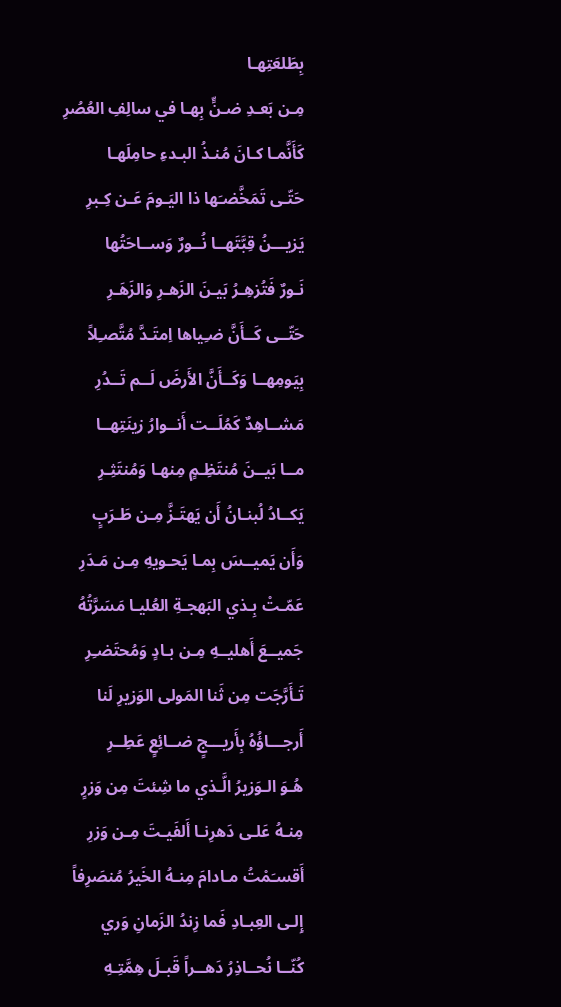بِطَلعَتِهـا
مِـن بَعـدِ ضـنٍّ بِهـا في سالِفِ العُصُرِ
كَأَنَّمـا كـانَ مُنـذُ البـدءِ حامِلَهـا
حَتّـى تَمَخَّضـَها ذا اليَـومَ عَـن كِـبرِ
يَزيـــنُ قِبَّتَهــا نُــورٌ وَســاحَتُها
نَـورٌ فَتُزهِـرُ بَيـنَ الزَهـرِ وَالزَهَـرِ
حَتّــى كَــأَنَّ ضـِياها اِمتَـدَّ مُتَّصـِلاً
بِيَومِهــا وَكَــأَنَّ الأَرضَ لَــم تَــدُرِ
مَشــاهِدٌ كَمُلَــت أَنــوارُ زينَتِهــا
مــا بَيــنَ مُنتَظِـمٍ مِنهـا وَمُنتَثِـرِ
يَكــادُ لُبنـانُ أَن يَهتَـزَّ مِـن طَـرَبٍ
وَأَن يَميــسَ بِمـا يَحـويهِ مِـن مَـدَرِ
عَمّـتْ بِـذي البَهجـةِ العُليـا مَسَرَّتُهُ
جَميــعَ أَهليــهِ مِـن بـادٍ وَمُحتَضـِرِ
تَـأَرَّجَت مِن ثَنا المَولى الوَزيرِ لَنا
أَرجـــاؤُهُ بِأَريـــجٍ ضــائِعٍ عَطِــرِ
هُـوَ الـوَزيرُ الَّـذي ما شِئتَ مِن وَزرٍ
مِنـهُ عَلـى دَهرِنـا أَلفَيـتَ مِـن وَزرِ
أَقسـَمْتُ مـادامَ مِنـهُ الخَيرُ مُنصَرِفاً
إِلـى العِبـادِ فَما زِندُ الزَمانِ وَري
كُنّــا نُحــاذِرُ دَهــراً قَبـلَ هِمَّتِـهِ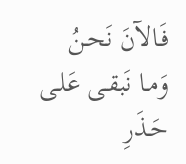فَـالآنَ نَحـنُ وَمـا نَبقـى عَلـى حَـذَرِ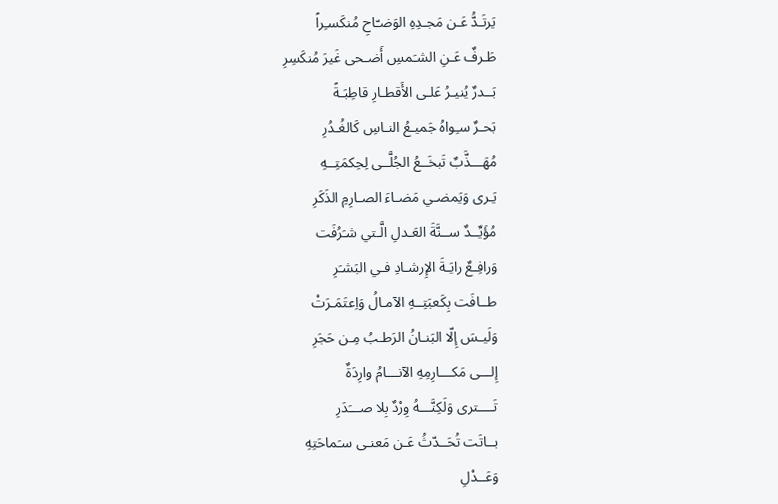يَرتَـدُّ عَـن مَجـدِهِ الوَضـّاحِ مُنكَسـِراً
طَـرفٌ عَـنِ الشـَمسِ أَضـحى غَيرَ مُنكَسِرِ
بَــدرٌ يُنيـرُ عَلـى الأَقطـارِ قاطِبَـةً
بَحـرٌ سـِواهُ جَميـعُ النـاسِ كَالغُـدُرِ
مُهَـــذَّبٌ تَبخَــعُ الجُلَّــى لِحِكمَتِــهِ
يَـرى وَيَمضـي مَضـاءَ الصـارِمِ الذَكَرِ
مُؤَيِّــدٌ ســنَّةَ العَـدلِ الَّـتي شـَرُفَت
وَرافِـعٌ رايَـةَ الإِرشـادِ فـي البَشـَرِ
طــافَت بِكَعبَتِــهِ الآمـالُ وَاِعتَمَـرَتْ
وَلَيـسَ إِلّا البَنـانُ الرَطـبُ مِـن حَجَرِ
إِلـــى مَكـــارِمِهِ الآنـــامُ وارِدَةٌ
تَــــترى وَلَكِنَّـــهُ وِرْدٌ بِلا صـــَدَرِ
بــاتَت تُحَــدّثُ عَـن مَعنـى سـَماحَتِهِ
وَعَــدْلِ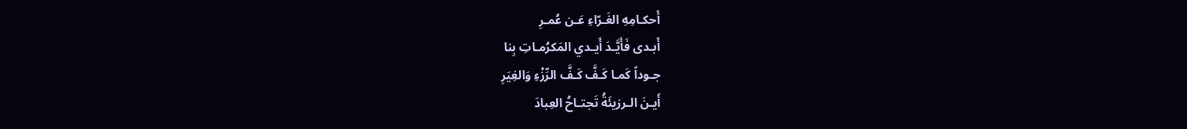أَحكـامِهِ الغَـرّاءِ عَـن عُمـرِ
أَبـدى فَأَيَّـدَ أَيـدي المَكرُمـاتِ بِنا
جـوداً كَمـا كَـفَّ كَـفَّ الرِّزْءِ وَالغِيَرِ
أَيـنَ الـرزيئَةُ تَجتـاحُ العِبادَ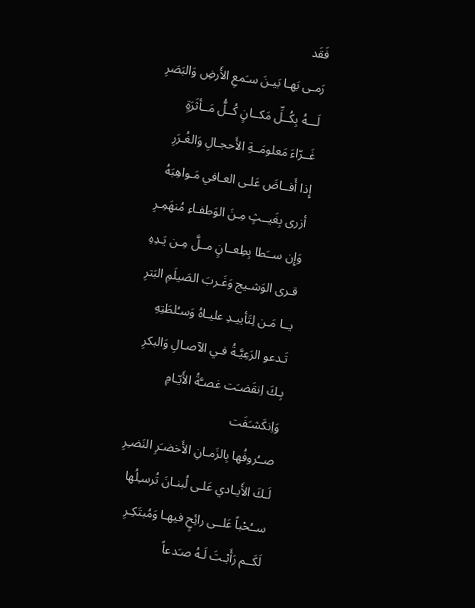فَقَد
رَمـى بَهـا بَيـنَ سـَمعِ الأَرضِ وَالبَصَرِ
لَـــهُ بِكُــلِّ مَكــانٍ كُــلُّ مَــأثَرَةٍ
غَــرّاءَ مَعلومَــةِ الأَحجـالِ وَالغُـرَرِ
إِذا أَفــاضَ عَلـى العـافي مَـواهِبَهُ
أزرى بِغَيــثٍ مِـنَ الوَطفـاءِ مُنهَمِـرِ
وَإِن ســَطا بِطِعــانٍ مــلَّ مِـن يَـدِهِ
قـرى الوَشـيج وَغَـربَ الصَيلَمِ البَترِ
يــا مَـن لِتَأييـدِ عليـاهُ وَسـُلطَتِهِ
تَـدعو الرَعِيَّـةُ فـي الآصـالِ وَالبكرِ
بِـكَ اِنقَضـَت غصـَّةُ الأَيّـامِ وَاِنكَشـَفَت
صــُروفُها بِالزَمـانِ الأَخضـَرِ النَضـِرِ
لَـكَ الأَيـادي عَلـى لُبنـانَ تُرسـِلُها
ســُحْباً عَلــى رائِحٍ فيهـا وَمُبتَكِـرِ
لَكَــم رَأَبْـتَ لَـهُ صـَدعاً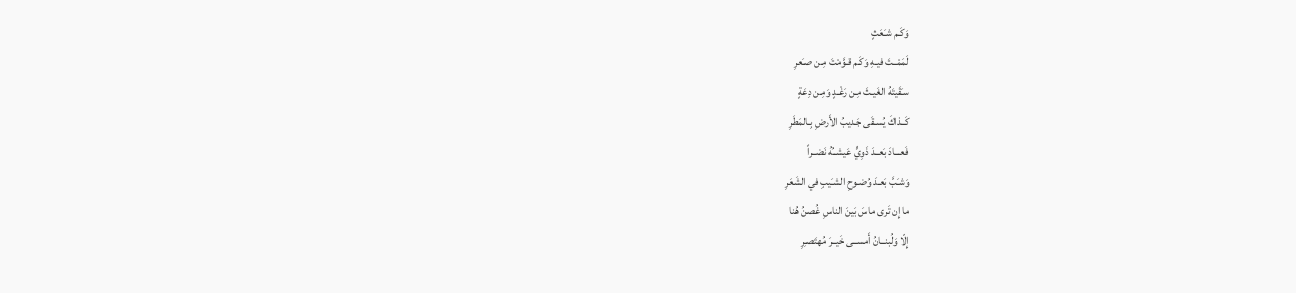وَكَـم شـَعَثٍ
لَمَمْــتَ فيـهِ وَكَـم قـوَّمْتَ مِـن صـَعرِ
سـَقَيتَهُ الغَيـثَ مِـن رَغْـدٍ وَمِـن دِعَةٍ
كَــذاكَ يُسـقَى جَـديبُ الأَرضِ بِـالمَطَرِ
فَعـــادَ بَعــدَ ذَوِيٍّ عَيشــُهُ نَضــراً
وَشـَبَّ بَعـدَ وُضـوحِ الشـَيبِ في الشَعَرِ
ما إِن تَرى ماسَ بَينَ الناسِ غُصنُ هُنا
إِلّا وَلُبنــانُ أَمســى خَيــرَ مُهتَصـِرِ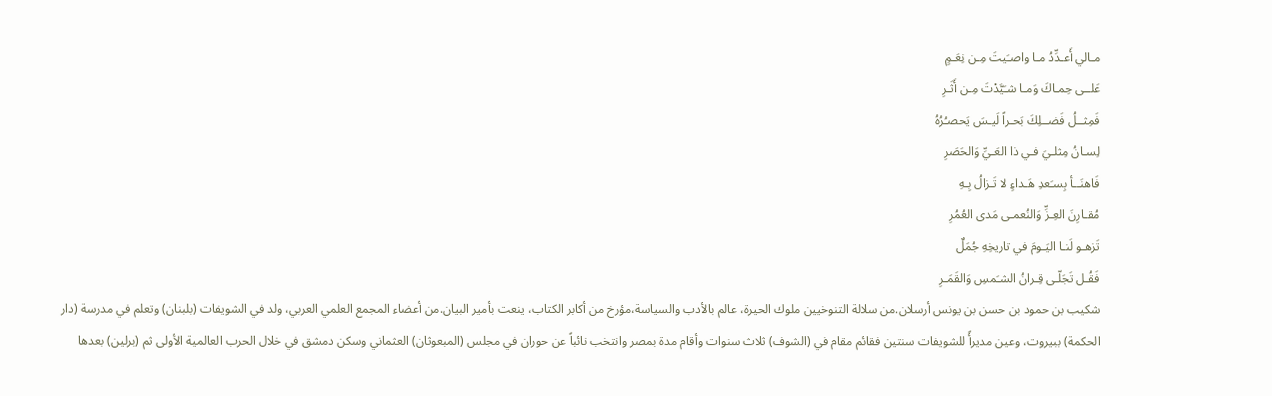مـالي أَعـدِّدُ مـا واصـَيتَ مِـن نِعَـمٍ
عَلــى حِمـاكَ وَمـا شـَيَّدْتَ مِـن أَثَـرِ
فَمِثــلُ فَضــلِكَ بَحـراً لَيـسَ يَحصـُرُهُ
لِسـانُ مِثلـيَ فـي ذا العَـيِّ وَالحَصَرِ
فَاهنَــأ بِسـَعدِ هَـداءٍ لا تَـزالُ بِـهِ
مُقـارِنَ العِـزِّ وَالنُعمـى مَدى العُمُرِ
تَزهـو لَنـا اليَـومَ في تاريخِهِ جُمَلٌ
فَقُـل تَجَلّـى قِـرانُ الشـَمسِ وَالقَمَـرِ
شكيب بن حمود بن حسن بن يونس أرسلان.من سلالة التنوخيين ملوك الحيرة، عالم بالأدب والسياسة،مؤرخ من أكابر الكتاب، ينعت بأمير البيان.من أعضاء المجمع العلمي العربي، ولد في الشويفات (بلبنان) وتعلم في مدرسة (دار الحكمة) ببيروت، وعين مديرأً للشويفات سنتين فقائم مقام في (الشوف) ثلاث سنوات وأقام مدة بمصر وانتخب نائباً عن حوران في مجلس (المبعوثان) العثماني وسكن دمشق في خلال الحرب العالمية الأولى ثم (برلين) بعدها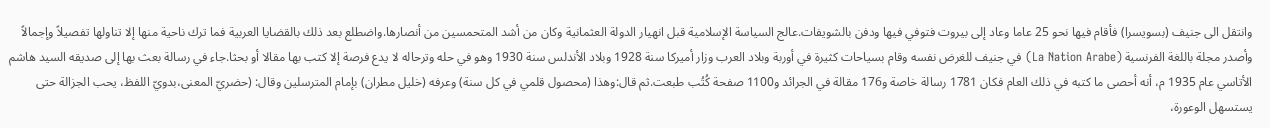وانتقل الى جنيف (بسويسرا) فأقام فيها نحو 25 عاما وعاد إلى بيروت فتوفي فيها ودفن بالشويفات.عالج السياسة الإسلامية قبل انهيار الدولة العثمانية وكان من أشد المتحمسين من أنصارها.واضطلع بعد ذلك بالقضايا العربية فما ترك ناحية منها إلا تناولها تفصيلاً وإجمالاً وأصدر مجلة باللغة الفرنسية (La Nation Arabe) في جنيف للغرض نفسه وقام بسياحات كثيرة في أوربة وبلاد العرب وزار أميركا سنة 1928 وبلاد الأندلس سنة 1930 وهو في حله وترحاله لا يدع فرصة إلا كتب بها مقالا أو بحثا.جاء في رسالة بعث بها إلى صديقه السيد هاشم الأتاسي عام 1935 م، أنه أحصى ما كتبه في ذلك العام فكان 1781 رسالة خاصة و176 مقالة في الجرائد و1100 صفحة كُتُب طبعت.ثم قال:وهذا (محصول قلمي في كل سنة) وعرفه (خليل مطران) بإمام المترسلين وقال: (حضريّ المعنى،بدويّ اللفظ، يحب الجزالة حتى يستسهل الوعورة،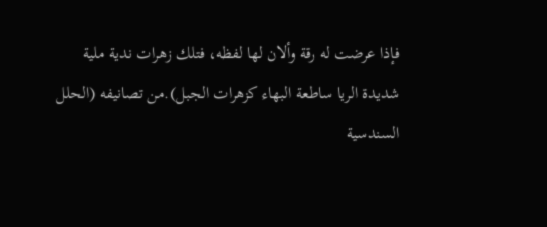فإذا عرضت له رقة وألان لها لفظه، فتلك زهرات ندية ملية شديدة الريا ساطعة البهاء كزهرات الجبل).من تصانيفه (الحلل السندسية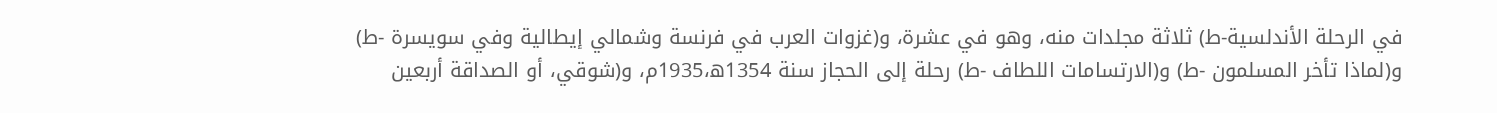في الرحلة الأندلسية-ط) ثلاثة مجلدات منه، وهو في عشرة، و(غزوات العرب في فرنسة وشمالي إيطالية وفي سويسرة -ط) و(لماذا تأخر المسلمون -ط) و(الارتسامات اللطاف -ط) رحلة إلى الحجاز سنة 1354ه،1935م، و(شوقي، أو الصداقة أربعين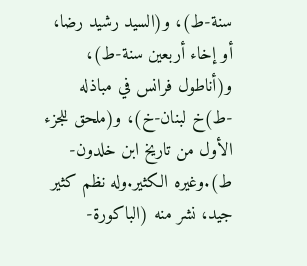سنة-ط)، و(السيد رشيد رضا، أو إخاء أربعين سنة-ط)، و(أناطول فرانس في مباذله -ط)خ لبنان-خ)، و(ملحق للجزء الأول من تاريخ ابن خلدون-ط).وغيره الكثير.وله نظم كثير جيد، نشر منه (الباكورة-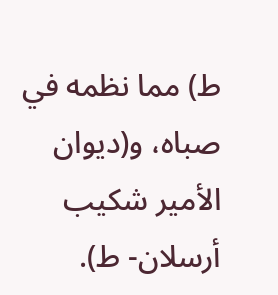ط) مما نظمه في صباه، و(ديوان الأمير شكيب أرسلان- ط).